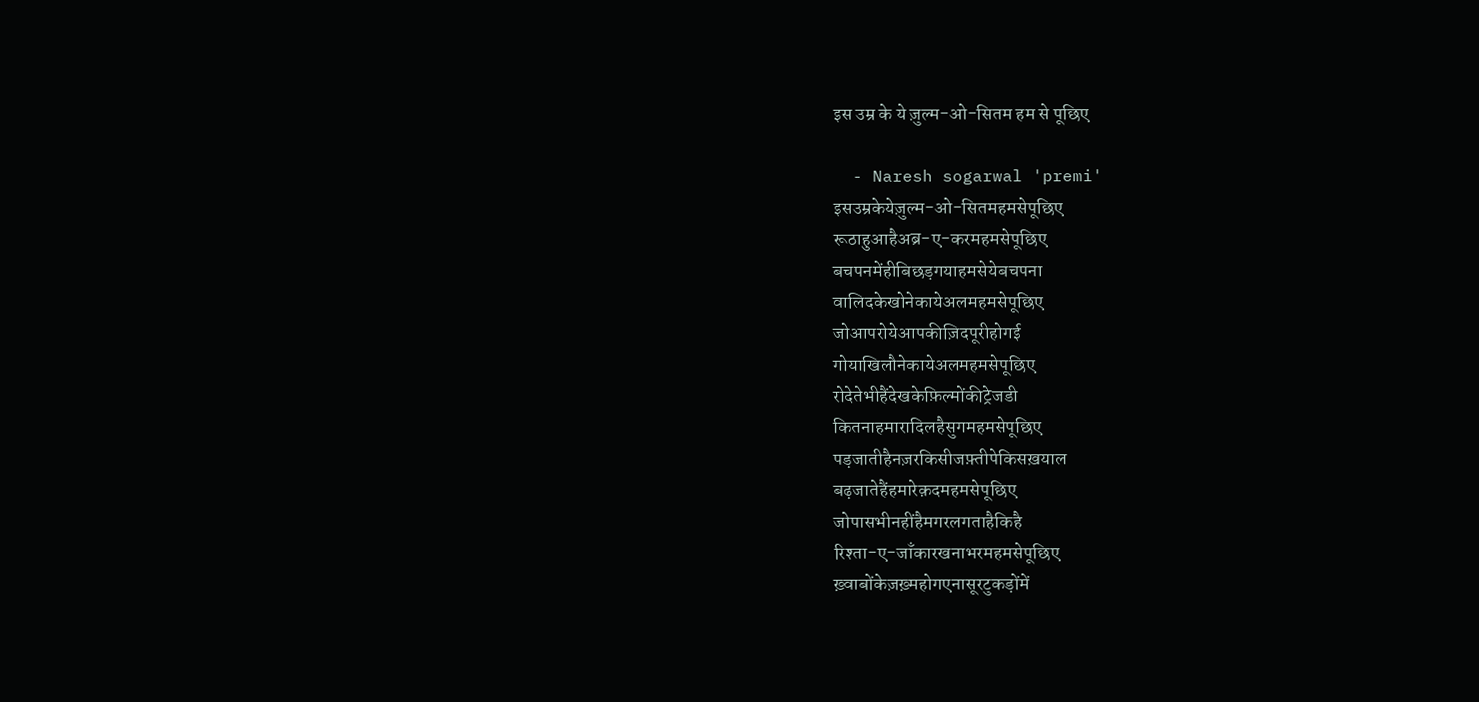इस उम्र के ये ज़ुल्म-ओ-सितम हम से पूछिए

  - Naresh sogarwal 'premi'
इसउम्रकेयेज़ुल्म-ओ-सितमहमसेपूछिए
रूठाहुआहैअब्र-ए-करमहमसेपूछिए
बचपनमेंहीबिछड़गयाहमसेयेबचपना
वालिदकेखोनेकायेअलमहमसेपूछिए
जोआपरोयेआपकीज़िदपूरीहोगई
गोयाखिलौनेकायेअलमहमसेपूछिए
रोदेतेभीहैंदेखकेफ़िल्मोंकीट्रेजडी
कितनाहमारादिलहैसुगमहमसेपूछिए
पड़जातीहैनज़रकिसीजफ़्तीपेकिसख़याल
बढ़जातेहैंहमारेक़दमहमसेपूछिए
जोपासभीनहींहैमगरलगताहैकिहै
रिश्ता-ए-जाँकारखनाभरमहमसेपूछिए
ख़्वाबोंकेज़ख़्महोगएनासूरटुकड़ोंमें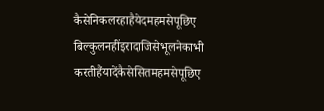कैसेनिकलरहाहैयेदमहमसेपूछिए
बिल्कुलनहींइरादाजिसेभूलनेकाभी
करतीहैंयादेंकैसेसितमहमसेपूछिए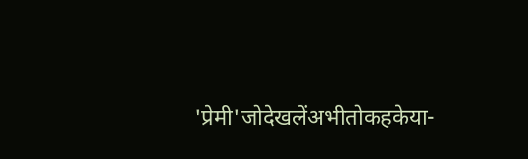'प्रेमी'जोदेखलेंअभीतोकहकेया-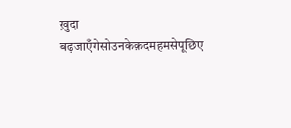ख़ुदा
बढ़जाएँगेसोउनकेक़दमहमसेपूछिए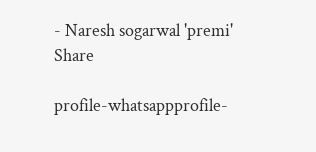- Naresh sogarwal 'premi'
Share

profile-whatsappprofile-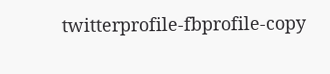twitterprofile-fbprofile-copy